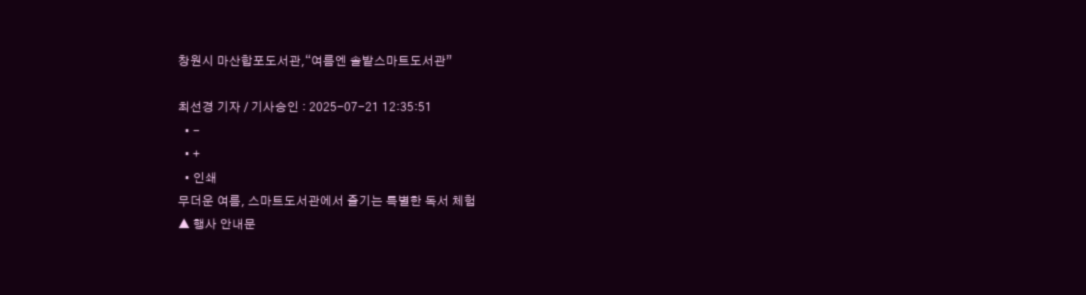창원시 마산합포도서관,“여름엔 솔밭스마트도서관”

최선경 기자 / 기사승인 : 2025-07-21 12:35:51
  • -
  • +
  • 인쇄
무더운 여름, 스마트도서관에서 즐기는 특별한 독서 체험
▲ 행사 안내문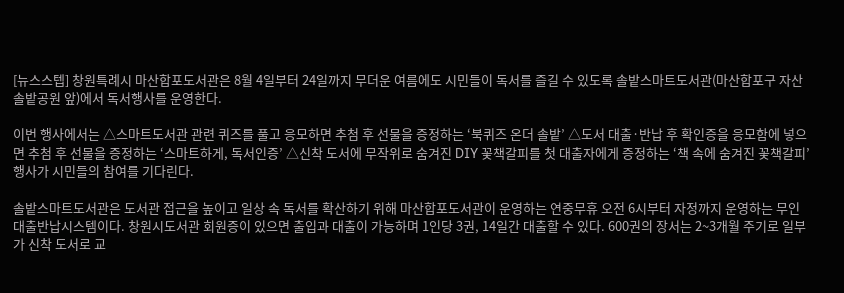[뉴스스텝] 창원특례시 마산합포도서관은 8월 4일부터 24일까지 무더운 여름에도 시민들이 독서를 즐길 수 있도록 솔밭스마트도서관(마산합포구 자산솔밭공원 앞)에서 독서행사를 운영한다.

이번 행사에서는 △스마트도서관 관련 퀴즈를 풀고 응모하면 추첨 후 선물을 증정하는 ‘북퀴즈 온더 솔밭’ △도서 대출·반납 후 확인증을 응모함에 넣으면 추첨 후 선물을 증정하는 ‘스마트하게, 독서인증’ △신착 도서에 무작위로 숨겨진 DIY 꽃책갈피를 첫 대출자에게 증정하는 ‘책 속에 숨겨진 꽃책갈피’ 행사가 시민들의 참여를 기다린다.

솔밭스마트도서관은 도서관 접근을 높이고 일상 속 독서를 확산하기 위해 마산합포도서관이 운영하는 연중무휴 오전 6시부터 자정까지 운영하는 무인 대출반납시스템이다. 창원시도서관 회원증이 있으면 출입과 대출이 가능하며 1인당 3권, 14일간 대출할 수 있다. 600권의 장서는 2~3개월 주기로 일부가 신착 도서로 교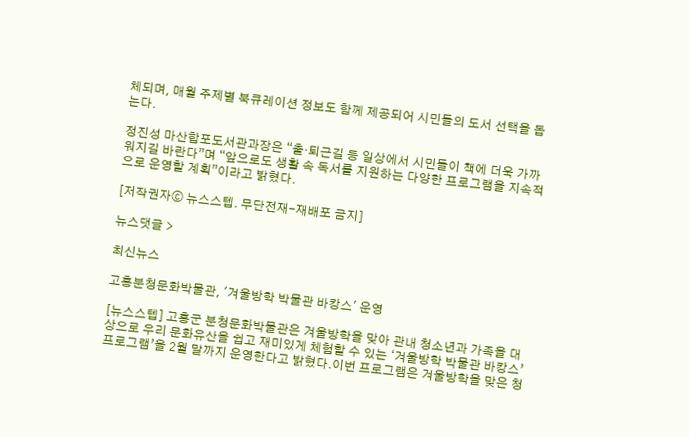체되며, 매월 주제별 북큐레이션 정보도 함께 제공되어 시민들의 도서 선택을 돕는다.

정진성 마산합포도서관과장은 “출·퇴근길 등 일상에서 시민들이 책에 더욱 가까워지길 바란다”며 “앞으로도 생활 속 독서를 지원하는 다양한 프로그램을 지속적으로 운영할 계획”이라고 밝혔다.

[저작권자ⓒ 뉴스스텝. 무단전재-재배포 금지]

뉴스댓글 >

최신뉴스

고흥분청문화박물관, '겨울방학 박물관 바캉스' 운영

[뉴스스텝] 고흥군 분청문화박물관은 겨울방학을 맞아 관내 청소년과 가족을 대상으로 우리 문화유산을 쉽고 재미있게 체험할 수 있는 ‘겨울방학 박물관 바캉스’ 프로그램’을 2월 말까지 운영한다고 밝혔다.이번 프로그램은 겨울방학을 맞은 청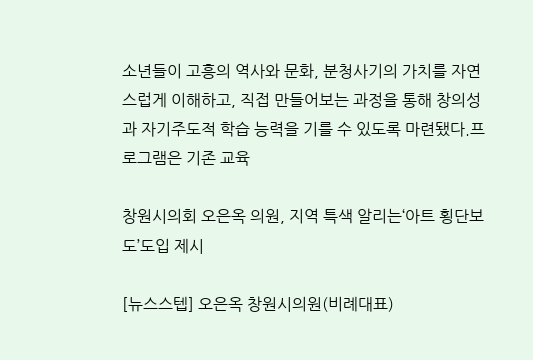소년들이 고흥의 역사와 문화, 분청사기의 가치를 자연스럽게 이해하고, 직접 만들어보는 과정을 통해 창의성과 자기주도적 학습 능력을 기를 수 있도록 마련됐다.프로그램은 기존 교육

창원시의회 오은옥 의원, 지역 특색 알리는‘아트 횡단보도’도입 제시

[뉴스스텝] 오은옥 창원시의원(비례대표)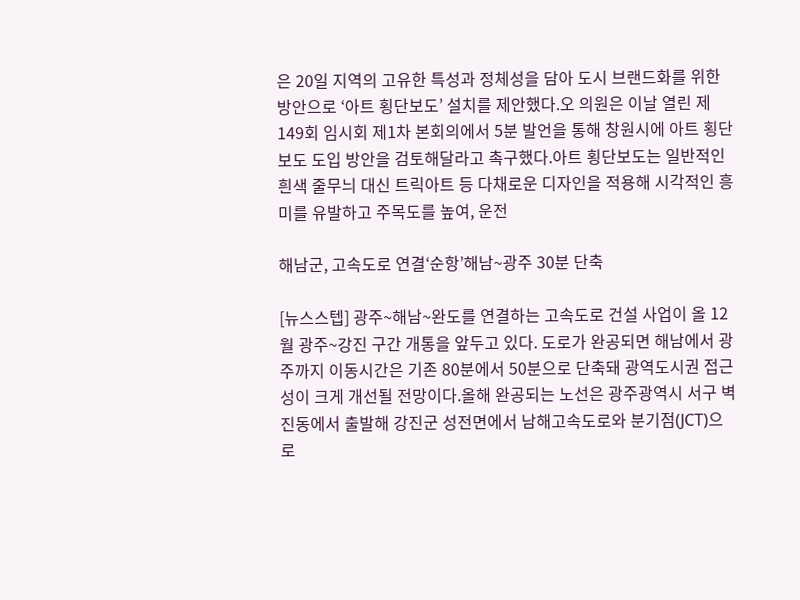은 20일 지역의 고유한 특성과 정체성을 담아 도시 브랜드화를 위한 방안으로 ‘아트 횡단보도’ 설치를 제안했다.오 의원은 이날 열린 제149회 임시회 제1차 본회의에서 5분 발언을 통해 창원시에 아트 횡단보도 도입 방안을 검토해달라고 촉구했다.아트 횡단보도는 일반적인 흰색 줄무늬 대신 트릭아트 등 다채로운 디자인을 적용해 시각적인 흥미를 유발하고 주목도를 높여, 운전

해남군, 고속도로 연결‘순항’해남~광주 30분 단축

[뉴스스텝] 광주~해남~완도를 연결하는 고속도로 건설 사업이 올 12월 광주~강진 구간 개통을 앞두고 있다. 도로가 완공되면 해남에서 광주까지 이동시간은 기존 80분에서 50분으로 단축돼 광역도시권 접근성이 크게 개선될 전망이다.올해 완공되는 노선은 광주광역시 서구 벽진동에서 출발해 강진군 성전면에서 남해고속도로와 분기점(JCT)으로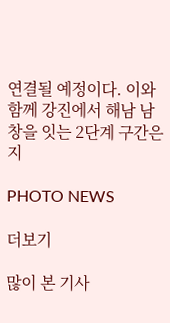연결될 예정이다. 이와 함께 강진에서 해남 남창을 잇는 2단계 구간은 지

PHOTO NEWS

더보기

많이 본 기사